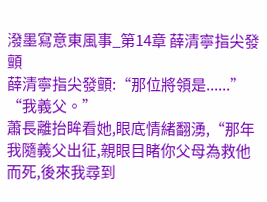潑墨寫意東風事_第14章 薛清寧指尖發顫
薛清寧指尖發顫:“那位將領是......”
“我義父。”
蕭長離抬眸看她,眼底情緒翻湧,“那年我隨義父出征,親眼目睹你父母為救他而死,後來我尋到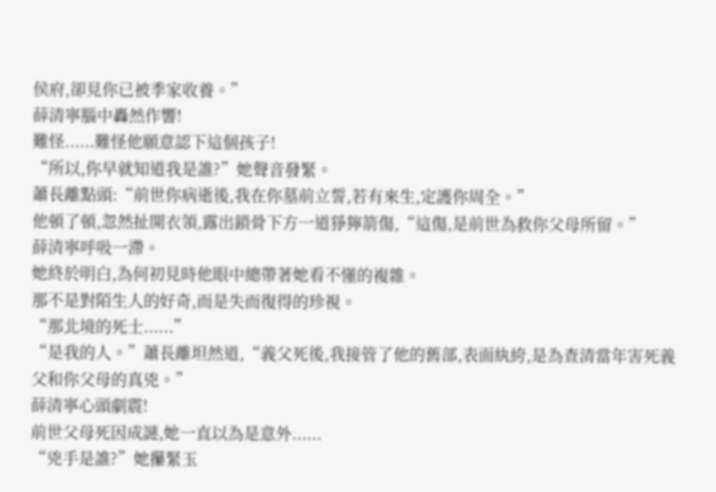侯府,卻見你已被季家收養。”
薛清寧腦中轟然作響!
難怪......難怪他願意認下這個孩子!
“所以,你早就知道我是誰?”她聲音發緊。
蕭長離點頭:“前世你病逝後,我在你墓前立誓,若有來生,定護你周全。”
他頓了頓,忽然扯開衣領,露出鎖骨下方一道猙獰箭傷,“這傷,是前世為救你父母所留。”
薛清寧呼吸一滯。
她終於明白,為何初見時他眼中總帶著她看不懂的複雜。
那不是對陌生人的好奇,而是失而復得的珍視。
“那北境的死士......”
“是我的人。”蕭長離坦然道,“義父死後,我接管了他的舊部,表面紈絝,是為查清當年害死義父和你父母的真兇。”
薛清寧心頭劇震!
前世父母死因成謎,她一直以為是意外......
“兇手是誰?”她攥緊玉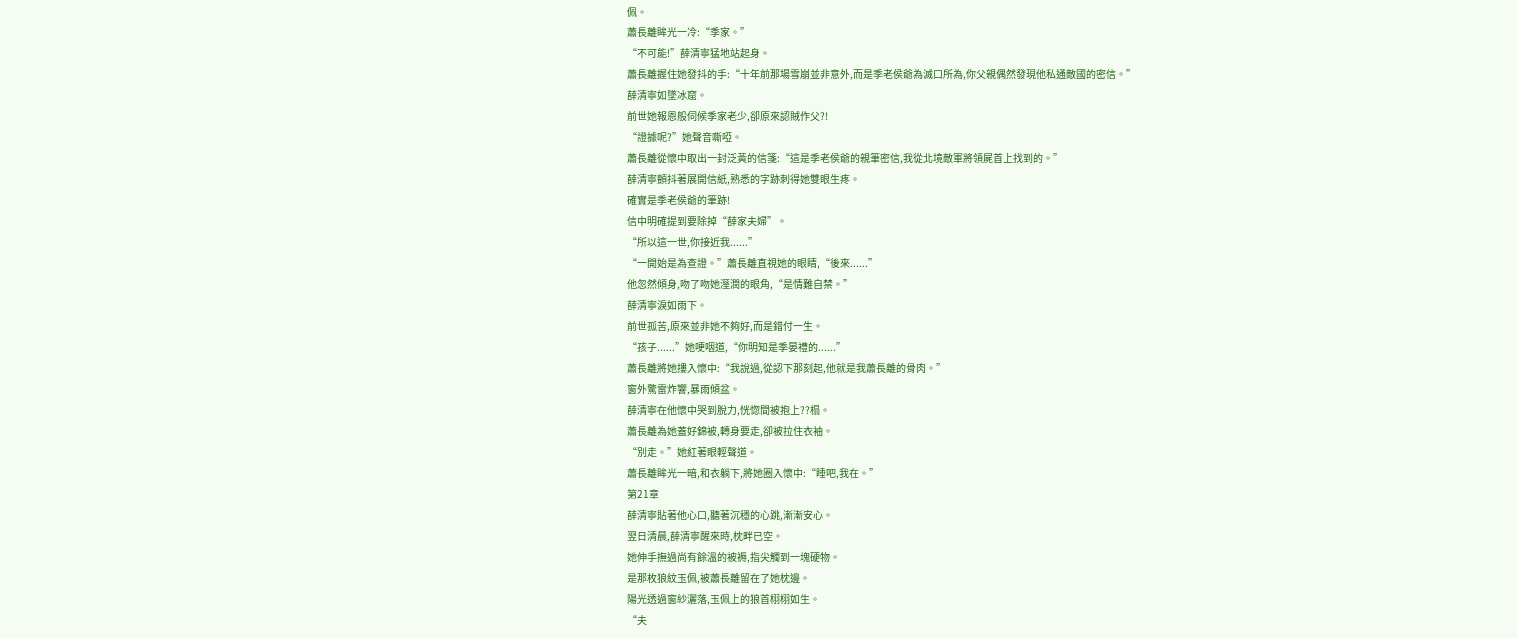佩。
蕭長離眸光一冷:“季家。”
“不可能!”薛清寧猛地站起身。
蕭長離握住她發抖的手:“十年前那場雪崩並非意外,而是季老侯爺為滅口所為,你父親偶然發現他私通敵國的密信。”
薛清寧如墜冰窟。
前世她報恩般伺候季家老少,卻原來認賊作父?!
“證據呢?”她聲音嘶啞。
蕭長離從懷中取出一封泛黃的信箋:“這是季老侯爺的親筆密信,我從北境敵軍將領屍首上找到的。”
薛清寧顫抖著展開信紙,熟悉的字跡刺得她雙眼生疼。
確實是季老侯爺的筆跡!
信中明確提到要除掉“薛家夫婦”。
“所以這一世,你接近我......”
“一開始是為查證。”蕭長離直視她的眼睛,“後來......”
他忽然傾身,吻了吻她溼潤的眼角,“是情難自禁。”
薛清寧淚如雨下。
前世孤苦,原來並非她不夠好,而是錯付一生。
“孩子......”她哽咽道,“你明知是季晏禮的......”
蕭長離將她摟入懷中:“我說過,從認下那刻起,他就是我蕭長離的骨肉。”
窗外驚雷炸響,暴雨傾盆。
薛清寧在他懷中哭到脫力,恍惚間被抱上??榻。
蕭長離為她蓋好錦被,轉身要走,卻被拉住衣袖。
“別走。”她紅著眼輕聲道。
蕭長離眸光一暗,和衣躺下,將她圈入懷中:“睡吧,我在。”
第21章
薛清寧貼著他心口,聽著沉穩的心跳,漸漸安心。
翌日清晨,薛清寧醒來時,枕畔已空。
她伸手撫過尚有餘溫的被褥,指尖觸到一塊硬物。
是那枚狼紋玉佩,被蕭長離留在了她枕邊。
陽光透過窗紗灑落,玉佩上的狼首栩栩如生。
“夫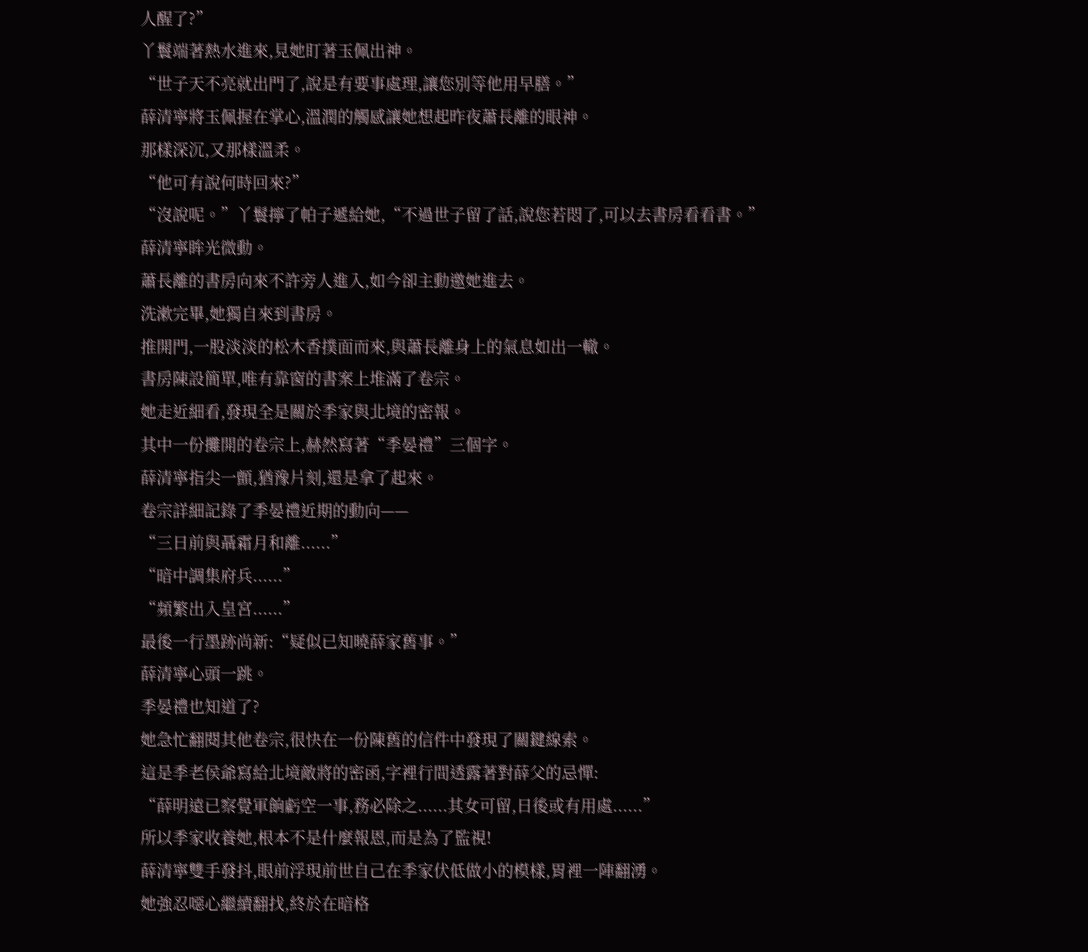人醒了?”
丫鬟端著熱水進來,見她盯著玉佩出神。
“世子天不亮就出門了,說是有要事處理,讓您別等他用早膳。”
薛清寧將玉佩握在掌心,溫潤的觸感讓她想起昨夜蕭長離的眼神。
那樣深沉,又那樣溫柔。
“他可有說何時回來?”
“沒說呢。”丫鬟擰了帕子遞給她,“不過世子留了話,說您若悶了,可以去書房看看書。”
薛清寧眸光微動。
蕭長離的書房向來不許旁人進入,如今卻主動邀她進去。
洗漱完畢,她獨自來到書房。
推開門,一股淡淡的松木香撲面而來,與蕭長離身上的氣息如出一轍。
書房陳設簡單,唯有靠窗的書案上堆滿了卷宗。
她走近細看,發現全是關於季家與北境的密報。
其中一份攤開的卷宗上,赫然寫著“季晏禮”三個字。
薛清寧指尖一顫,猶豫片刻,還是拿了起來。
卷宗詳細記錄了季晏禮近期的動向——
“三日前與聶霜月和離......”
“暗中調集府兵......”
“頻繁出入皇宮......”
最後一行墨跡尚新:“疑似已知曉薛家舊事。”
薛清寧心頭一跳。
季晏禮也知道了?
她急忙翻閱其他卷宗,很快在一份陳舊的信件中發現了關鍵線索。
這是季老侯爺寫給北境敵將的密函,字裡行間透露著對薛父的忌憚:
“薛明遠已察覺軍餉虧空一事,務必除之......其女可留,日後或有用處......”
所以季家收養她,根本不是什麼報恩,而是為了監視!
薛清寧雙手發抖,眼前浮現前世自己在季家伏低做小的模樣,胃裡一陣翻湧。
她強忍噁心繼續翻找,終於在暗格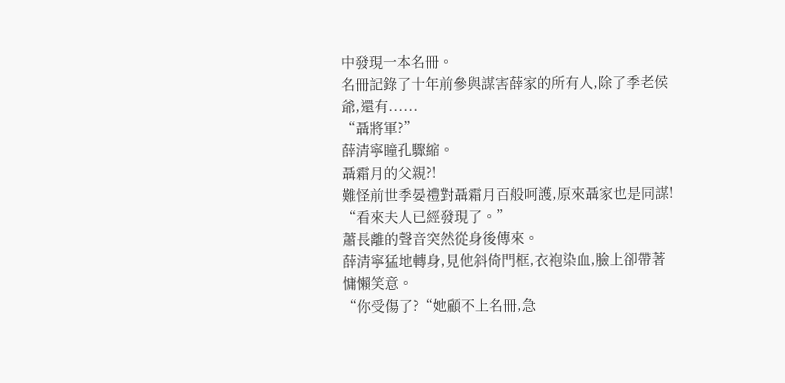中發現一本名冊。
名冊記錄了十年前參與謀害薛家的所有人,除了季老侯爺,還有......
“聶將軍?”
薛清寧瞳孔驟縮。
聶霜月的父親?!
難怪前世季晏禮對聶霜月百般呵護,原來聶家也是同謀!
“看來夫人已經發現了。”
蕭長離的聲音突然從身後傳來。
薛清寧猛地轉身,見他斜倚門框,衣袍染血,臉上卻帶著慵懶笑意。
“你受傷了?“她顧不上名冊,急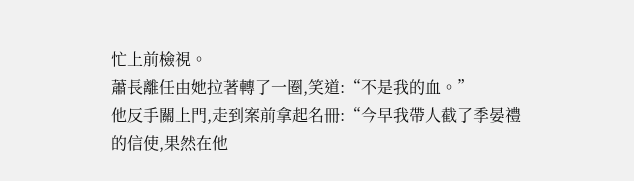忙上前檢視。
蕭長離任由她拉著轉了一圈,笑道:“不是我的血。”
他反手關上門,走到案前拿起名冊:“今早我帶人截了季晏禮的信使,果然在他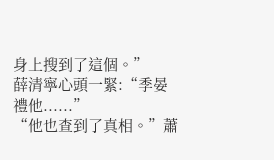身上搜到了這個。”
薛清寧心頭一緊:“季晏禮他......”
“他也查到了真相。”蕭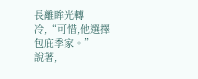長離眸光轉冷,“可惜,他選擇包庇季家。”
說著,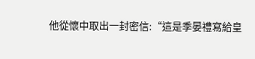他從懷中取出一封密信:“這是季晏禮寫給皇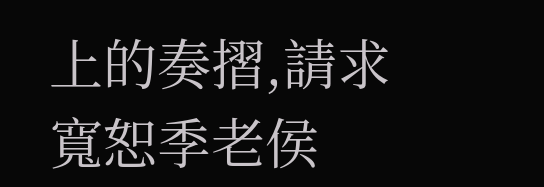上的奏摺,請求寬恕季老侯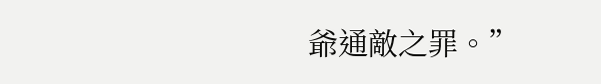爺通敵之罪。”